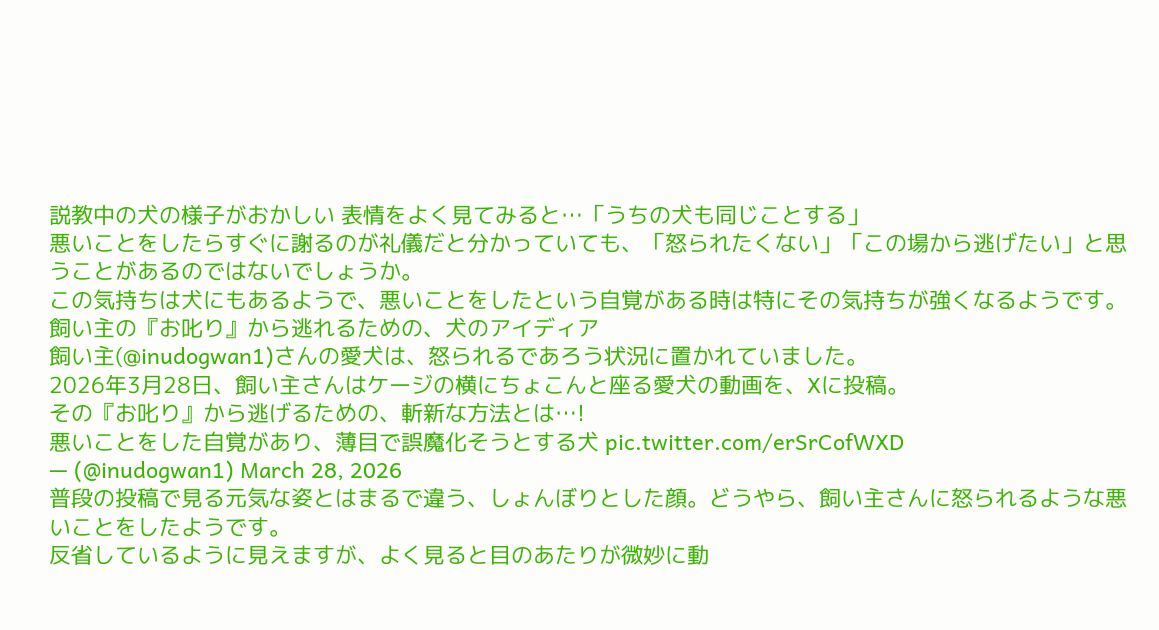説教中の犬の様子がおかしい 表情をよく見てみると…「うちの犬も同じことする」
悪いことをしたらすぐに謝るのが礼儀だと分かっていても、「怒られたくない」「この場から逃げたい」と思うことがあるのではないでしょうか。
この気持ちは犬にもあるようで、悪いことをしたという自覚がある時は特にその気持ちが強くなるようです。
飼い主の『お叱り』から逃れるための、犬のアイディア
飼い主(@inudogwan1)さんの愛犬は、怒られるであろう状況に置かれていました。
2026年3月28日、飼い主さんはケージの横にちょこんと座る愛犬の動画を、Xに投稿。
その『お叱り』から逃げるための、斬新な方法とは…!
悪いことをした自覚があり、薄目で誤魔化そうとする犬 pic.twitter.com/erSrCofWXD
— (@inudogwan1) March 28, 2026
普段の投稿で見る元気な姿とはまるで違う、しょんぼりとした顔。どうやら、飼い主さんに怒られるような悪いことをしたようです。
反省しているように見えますが、よく見ると目のあたりが微妙に動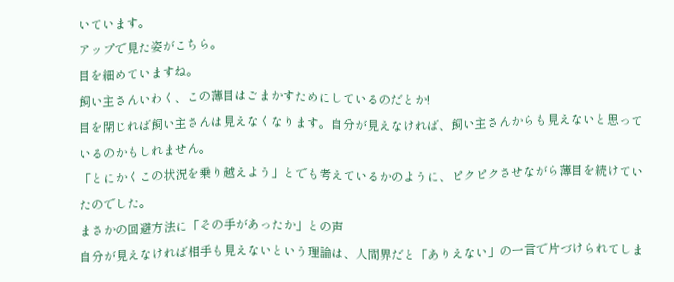いています。
アップで見た姿がこちら。
目を細めていますね。
飼い主さんいわく、この薄目はごまかすためにしているのだとか!
目を閉じれば飼い主さんは見えなくなります。自分が見えなければ、飼い主さんからも見えないと思っているのかもしれません。
「とにかくこの状況を乗り越えよう」とでも考えているかのように、ピクピクさせながら薄目を続けていたのでした。
まさかの回避方法に「その手があったか」との声
自分が見えなければ相手も見えないという理論は、人間界だと「ありえない」の一言で片づけられてしま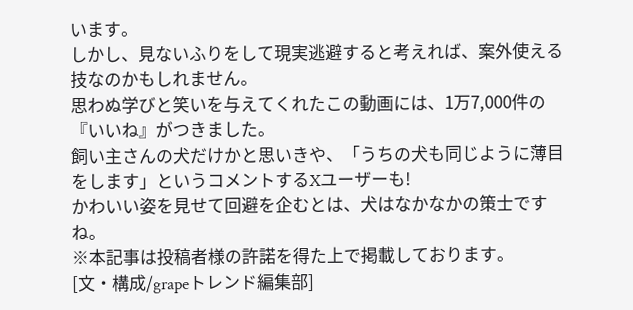います。
しかし、見ないふりをして現実逃避すると考えれば、案外使える技なのかもしれません。
思わぬ学びと笑いを与えてくれたこの動画には、1万7,000件の『いいね』がつきました。
飼い主さんの犬だけかと思いきや、「うちの犬も同じように薄目をします」というコメントするXユーザーも!
かわいい姿を見せて回避を企むとは、犬はなかなかの策士ですね。
※本記事は投稿者様の許諾を得た上で掲載しております。
[文・構成/grapeトレンド編集部]